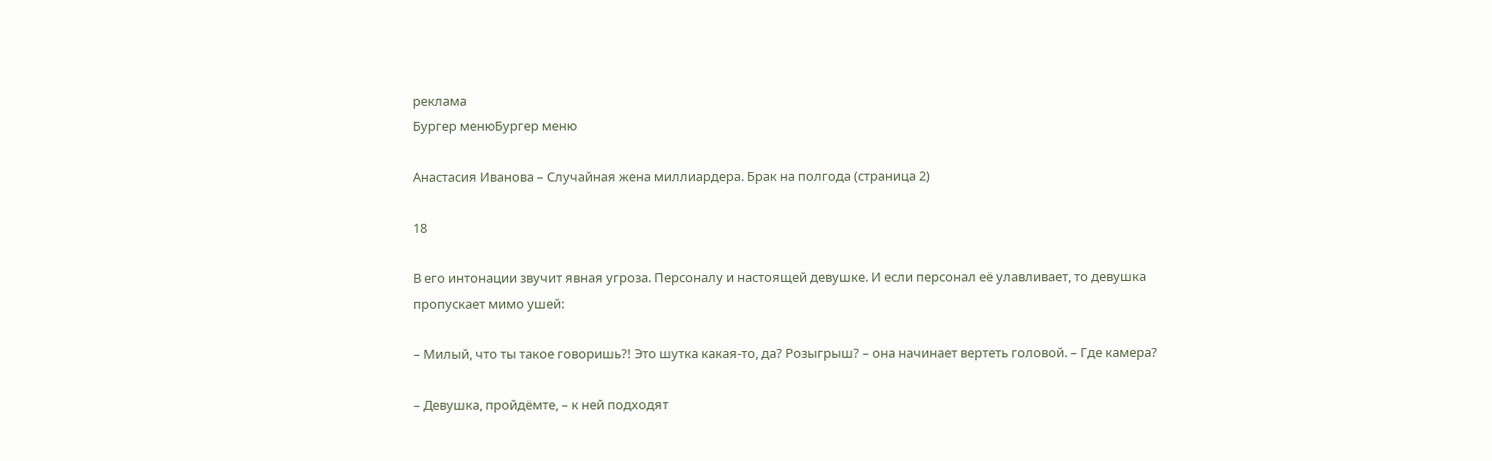реклама
Бургер менюБургер меню

Анастасия Иванова – Случайная жена миллиардера. Брак на полгода (страница 2)

18

В его интонации звучит явная угроза. Персоналу и настоящей девушке. И если персонал её улавливает, то девушка пропускает мимо ушей:

– Милый, что ты такое говоришь?! Это шутка какая-то, да? Розыгрыш? – она начинает вертеть головой. – Где камера?

– Девушка, пройдёмте, – к ней подходят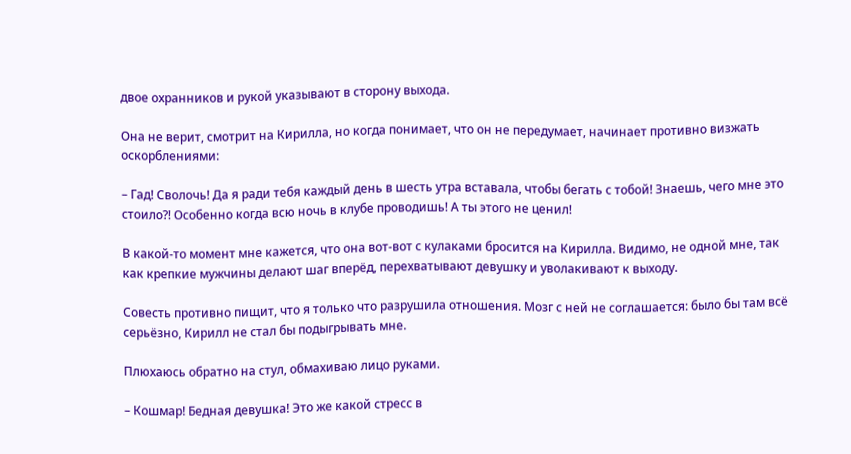двое охранников и рукой указывают в сторону выхода.

Она не верит, смотрит на Кирилла, но когда понимает, что он не передумает, начинает противно визжать оскорблениями:

– Гад! Сволочь! Да я ради тебя каждый день в шесть утра вставала, чтобы бегать с тобой! Знаешь, чего мне это стоило?! Особенно когда всю ночь в клубе проводишь! А ты этого не ценил!

В какой-то момент мне кажется, что она вот-вот с кулаками бросится на Кирилла. Видимо, не одной мне, так как крепкие мужчины делают шаг вперёд, перехватывают девушку и уволакивают к выходу.

Совесть противно пищит, что я только что разрушила отношения. Мозг с ней не соглашается: было бы там всё серьёзно, Кирилл не стал бы подыгрывать мне.

Плюхаюсь обратно на стул, обмахиваю лицо руками.

– Кошмар! Бедная девушка! Это же какой стресс в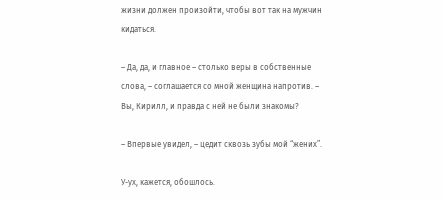жизни должен произойти, чтобы вот так на мужчин кидаться.

– Да, да, и главное – столько веры в собственные слова, – соглашается со мной женщина напротив. – Вы, Кирилл, и правда с ней не были знакомы?

– Впервые увидел, – цедит сквозь зубы мой “жених”.

У-ух, кажется, обошлось.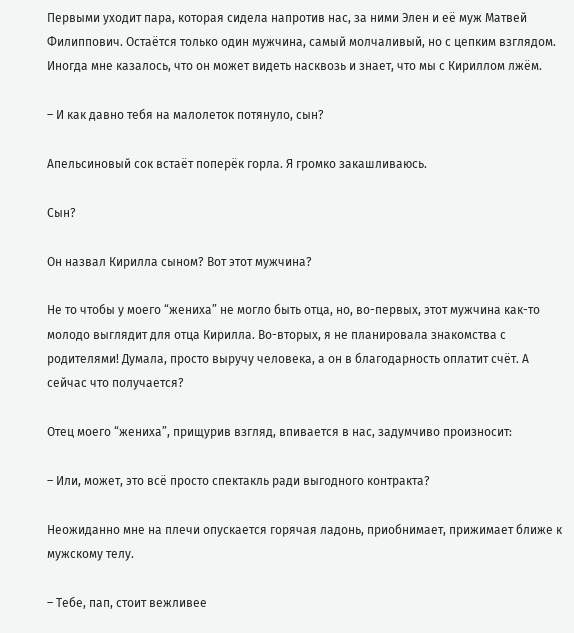Первыми уходит пара, которая сидела напротив нас, за ними Элен и её муж Матвей Филиппович. Остаётся только один мужчина, самый молчаливый, но с цепким взглядом. Иногда мне казалось, что он может видеть насквозь и знает, что мы с Кириллом лжём.

– И как давно тебя на малолеток потянуло, сын?

Апельсиновый сок встаёт поперёк горла. Я громко закашливаюсь.

Сын?

Он назвал Кирилла сыном? Вот этот мужчина?

Не то чтобы у моего “жениха” не могло быть отца, но, во-первых, этот мужчина как-то молодо выглядит для отца Кирилла. Во-вторых, я не планировала знакомства с родителями! Думала, просто выручу человека, а он в благодарность оплатит счёт. А сейчас что получается?

Отец моего “жениха”, прищурив взгляд, впивается в нас, задумчиво произносит:

– Или, может, это всё просто спектакль ради выгодного контракта?

Неожиданно мне на плечи опускается горячая ладонь, приобнимает, прижимает ближе к мужскому телу.

– Тебе, пап, стоит вежливее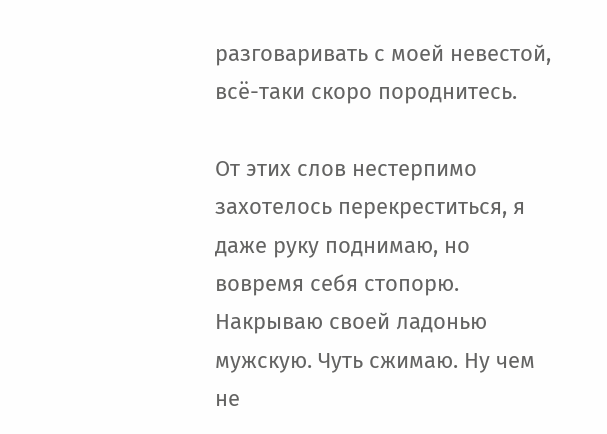разговаривать с моей невестой, всё-таки скоро породнитесь.

От этих слов нестерпимо захотелось перекреститься, я даже руку поднимаю, но вовремя себя стопорю. Накрываю своей ладонью мужскую. Чуть сжимаю. Ну чем не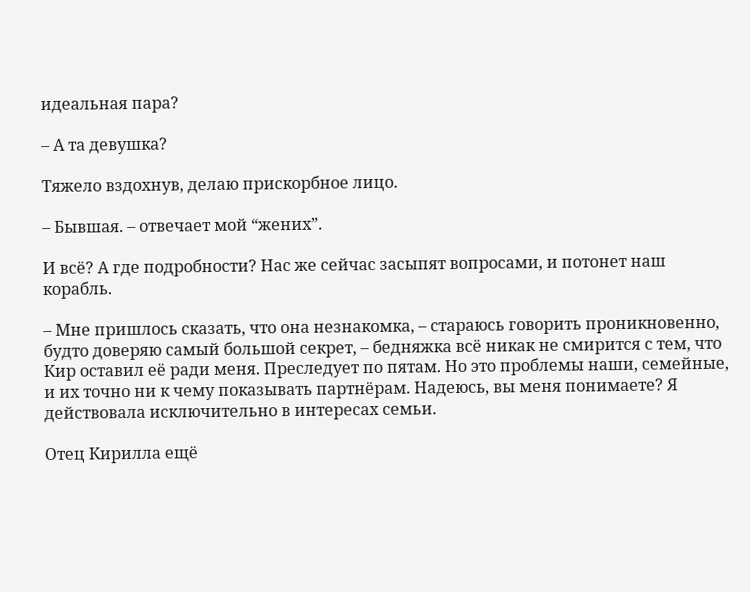идеальная пара?

– А та девушка?

Тяжело вздохнув, делаю прискорбное лицо.

– Бывшая. – отвечает мой “жених”.

И всё? А где подробности? Нас же сейчас засыпят вопросами, и потонет наш корабль.

– Мне пришлось сказать, что она незнакомка, – стараюсь говорить проникновенно, будто доверяю самый большой секрет, – бедняжка всё никак не смирится с тем, что Кир оставил её ради меня. Преследует по пятам. Но это проблемы наши, семейные, и их точно ни к чему показывать партнёрам. Надеюсь, вы меня понимаете? Я действовала исключительно в интересах семьи.

Отец Кирилла ещё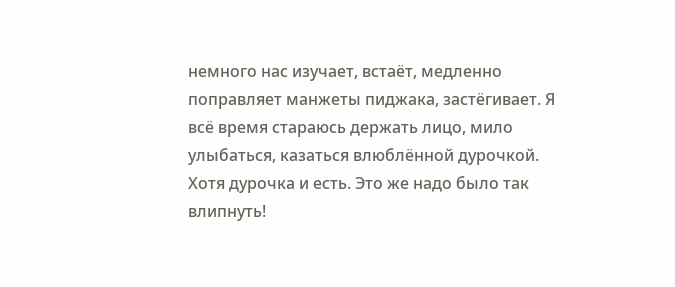немного нас изучает, встаёт, медленно поправляет манжеты пиджака, застёгивает. Я всё время стараюсь держать лицо, мило улыбаться, казаться влюблённой дурочкой. Хотя дурочка и есть. Это же надо было так влипнуть!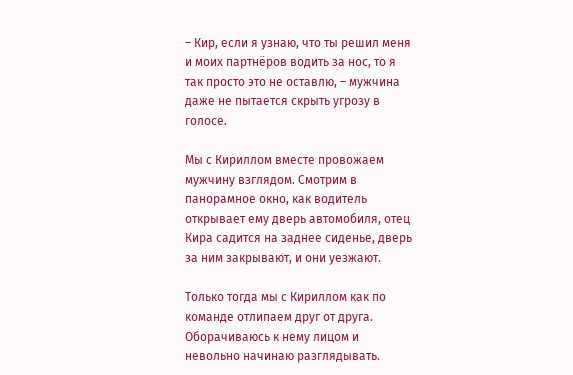– Кир, если я узнаю, что ты решил меня и моих партнёров водить за нос, то я так просто это не оставлю, – мужчина даже не пытается скрыть угрозу в голосе.

Мы с Кириллом вместе провожаем мужчину взглядом. Смотрим в панорамное окно, как водитель открывает ему дверь автомобиля, отец Кира садится на заднее сиденье, дверь за ним закрывают, и они уезжают.

Только тогда мы с Кириллом как по команде отлипаем друг от друга. Оборачиваюсь к нему лицом и невольно начинаю разглядывать.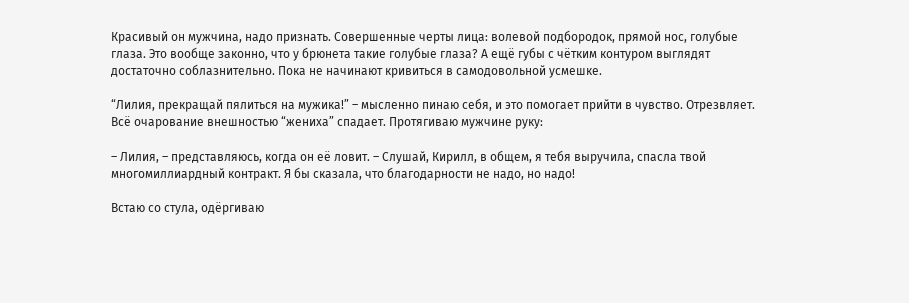Красивый он мужчина, надо признать. Совершенные черты лица: волевой подбородок, прямой нос, голубые глаза. Это вообще законно, что у брюнета такие голубые глаза? А ещё губы с чётким контуром выглядят достаточно соблазнительно. Пока не начинают кривиться в самодовольной усмешке.

“Лилия, прекращай пялиться на мужика!” – мысленно пинаю себя, и это помогает прийти в чувство. Отрезвляет. Всё очарование внешностью “жениха” спадает. Протягиваю мужчине руку:

– Лилия, – представляюсь, когда он её ловит. – Слушай, Кирилл, в общем, я тебя выручила, спасла твой многомиллиардный контракт. Я бы сказала, что благодарности не надо, но надо!

Встаю со стула, одёргиваю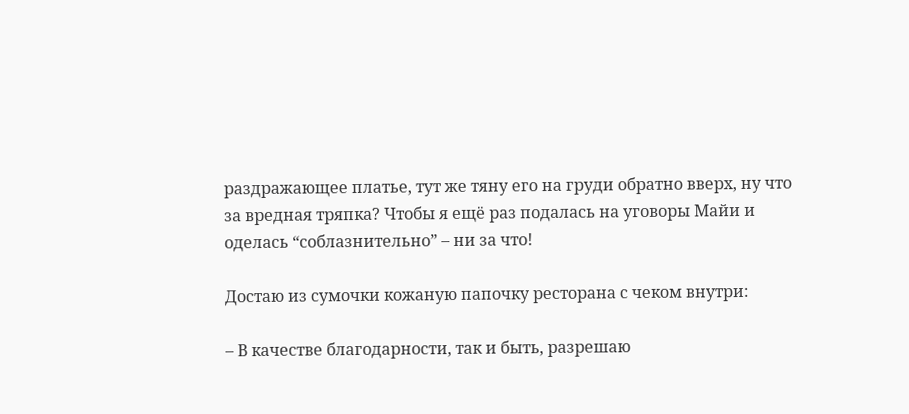раздражающее платье, тут же тяну его на груди обратно вверх, ну что за вредная тряпка? Чтобы я ещё раз подалась на уговоры Майи и оделась “соблазнительно” – ни за что!

Достаю из сумочки кожаную папочку ресторана с чеком внутри:

– В качестве благодарности, так и быть, разрешаю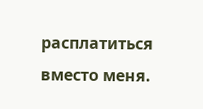расплатиться вместо меня.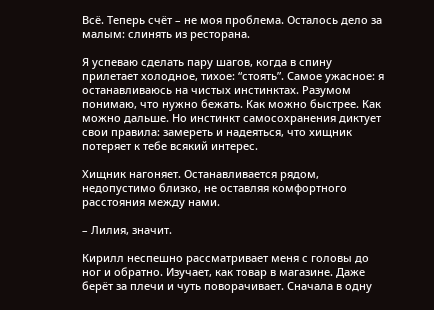Всё. Теперь счёт – не моя проблема. Осталось дело за малым: слинять из ресторана.

Я успеваю сделать пару шагов, когда в спину прилетает холодное, тихое: “стоять”. Самое ужасное: я останавливаюсь на чистых инстинктах. Разумом понимаю, что нужно бежать. Как можно быстрее. Как можно дальше. Но инстинкт самосохранения диктует свои правила: замереть и надеяться, что хищник потеряет к тебе всякий интерес.

Хищник нагоняет. Останавливается рядом, недопустимо близко, не оставляя комфортного расстояния между нами.

– Лилия, значит.

Кирилл неспешно рассматривает меня с головы до ног и обратно. Изучает, как товар в магазине. Даже берёт за плечи и чуть поворачивает. Сначала в одну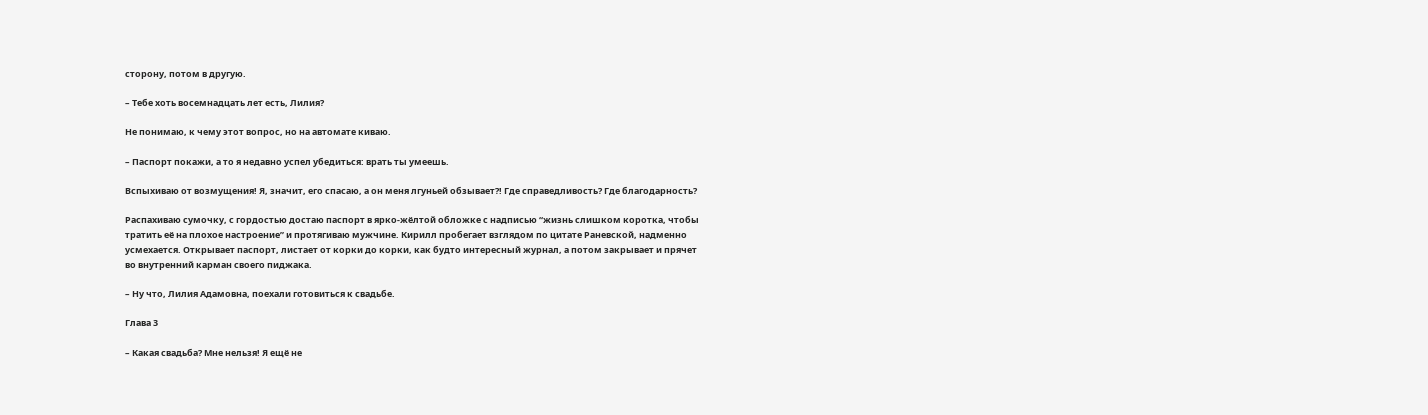сторону, потом в другую.

– Тебе хоть восемнадцать лет есть, Лилия?

Не понимаю, к чему этот вопрос, но на автомате киваю.

– Паспорт покажи, а то я недавно успел убедиться: врать ты умеешь.

Вспыхиваю от возмущения! Я, значит, его спасаю, а он меня лгуньей обзывает?! Где справедливость? Где благодарность?

Распахиваю сумочку, с гордостью достаю паспорт в ярко-жёлтой обложке с надписью “жизнь слишком коротка, чтобы тратить её на плохое настроение” и протягиваю мужчине. Кирилл пробегает взглядом по цитате Раневской, надменно усмехается. Открывает паспорт, листает от корки до корки, как будто интересный журнал, а потом закрывает и прячет во внутренний карман своего пиджака.

– Ну что, Лилия Адамовна, поехали готовиться к свадьбе.

Глава 3

– Какая свадьба? Мне нельзя! Я ещё не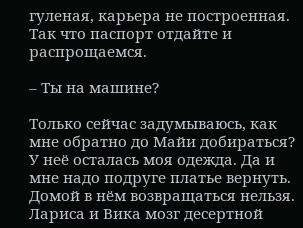гуленая, карьера не построенная. Так что паспорт отдайте и распрощаемся.

– Ты на машине?

Только сейчас задумываюсь, как мне обратно до Майи добираться? У неё осталась моя одежда. Да и мне надо подруге платье вернуть. Домой в нём возвращаться нельзя. Лариса и Вика мозг десертной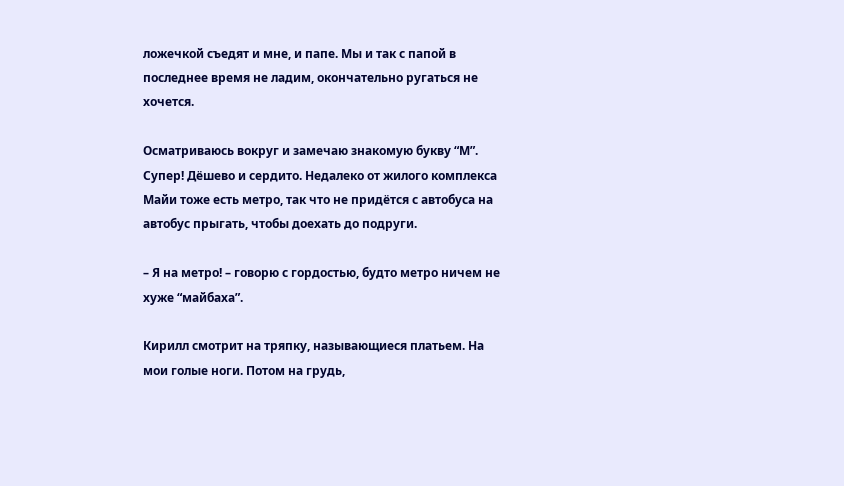ложечкой съедят и мне, и папе. Мы и так с папой в последнее время не ладим, окончательно ругаться не хочется.

Осматриваюсь вокруг и замечаю знакомую букву “М”. Супер! Дёшево и сердито. Недалеко от жилого комплекса Майи тоже есть метро, так что не придётся с автобуса на автобус прыгать, чтобы доехать до подруги.

– Я на метро! – говорю с гордостью, будто метро ничем не хуже “майбаха”.

Кирилл смотрит на тряпку, называющиеся платьем. На мои голые ноги. Потом на грудь,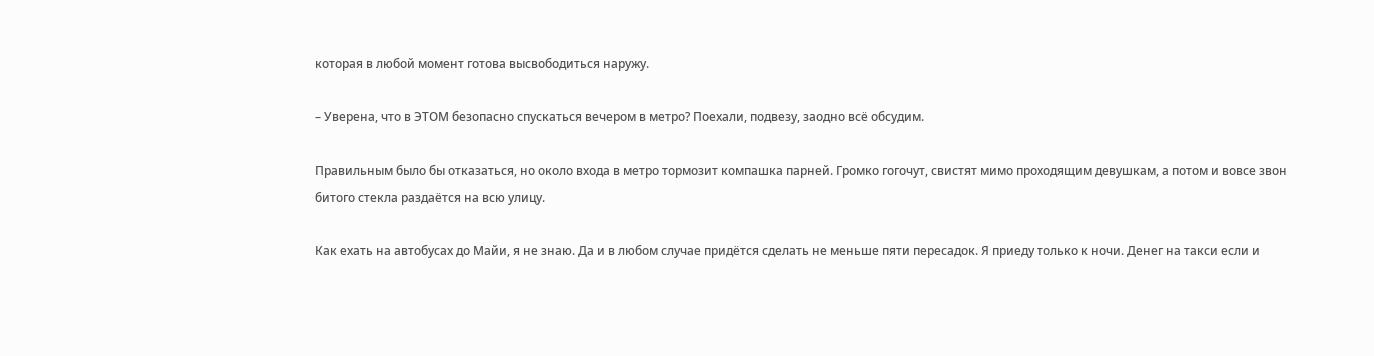которая в любой момент готова высвободиться наружу.

– Уверена, что в ЭТОМ безопасно спускаться вечером в метро? Поехали, подвезу, заодно всё обсудим.

Правильным было бы отказаться, но около входа в метро тормозит компашка парней. Громко гогочут, свистят мимо проходящим девушкам, а потом и вовсе звон битого стекла раздаётся на всю улицу.

Как ехать на автобусах до Майи, я не знаю. Да и в любом случае придётся сделать не меньше пяти пересадок. Я приеду только к ночи. Денег на такси если и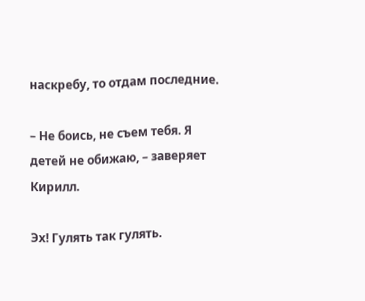наскребу, то отдам последние.

– Не боись, не съем тебя. Я детей не обижаю, – заверяет Кирилл.

Эх! Гулять так гулять.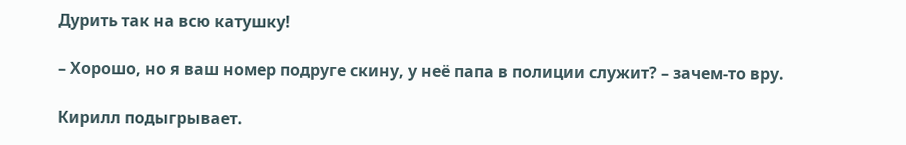Дурить так на всю катушку!

– Хорошо, но я ваш номер подруге скину, у неё папа в полиции служит? – зачем-то вру.

Кирилл подыгрывает.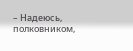– Надеюсь, полковником,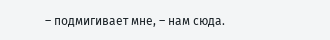– подмигивает мне, – нам сюда.